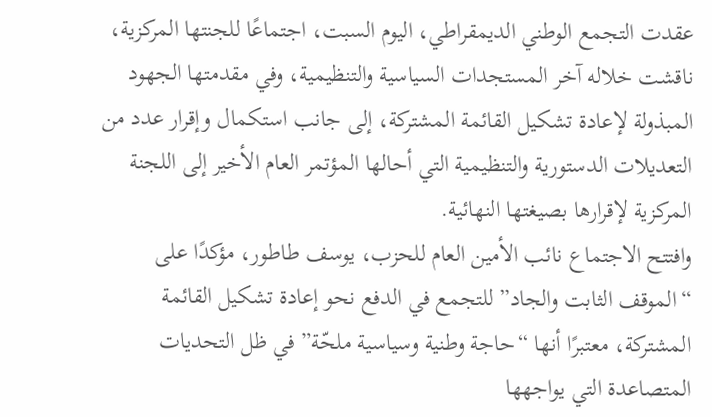عقدت التجمع الوطني الديمقراطي، اليوم السبت، اجتماعًا للجنتها المركزية، ناقشت خلاله آخر المستجدات السياسية والتنظيمية، وفي مقدمتها الجهود المبذولة لإعادة تشكيل القائمة المشتركة، إلى جانب استكمال وإقرار عدد من التعديلات الدستورية والتنظيمية التي أحالها المؤتمر العام الأخير إلى اللجنة المركزية لإقرارها بصيغتها النهائية.
وافتتح الاجتماع نائب الأمين العام للحزب، يوسف طاطور، مؤكدًا على “الموقف الثابت والجاد” للتجمع في الدفع نحو إعادة تشكيل القائمة المشتركة، معتبرًا أنها “حاجة وطنية وسياسية ملحّة” في ظل التحديات المتصاعدة التي يواجهها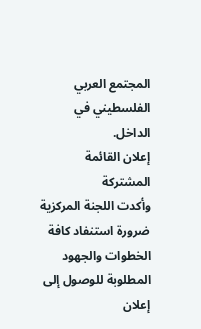المجتمع العربي الفلسطيني في الداخل.
إعلان القائمة المشتركة
وأكدت اللجنة المركزية ضرورة استنفاد كافة الخطوات والجهود المطلوبة للوصول إلى إعلان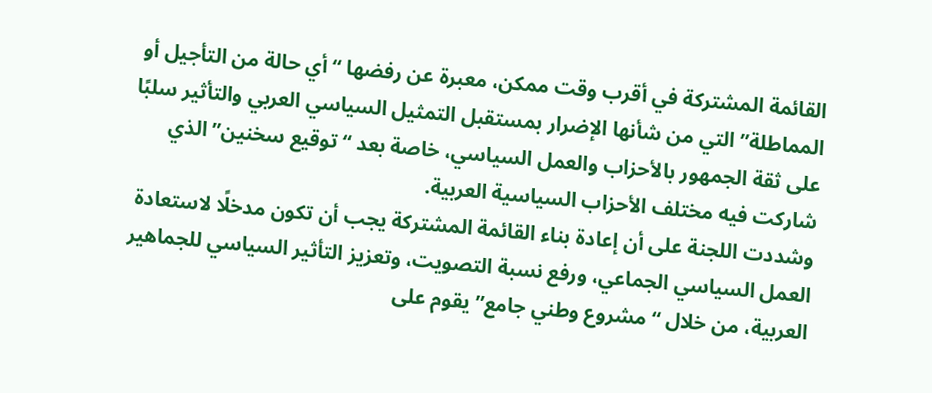القائمة المشتركة في أقرب وقت ممكن، معبرة عن رفضها “أي حالة من التأجيل أو المماطلة” التي من شأنها الإضرار بمستقبل التمثيل السياسي العربي والتأثير سلبًا على ثقة الجمهور بالأحزاب والعمل السياسي، خاصة بعد “توقيع سخنين” الذي شاركت فيه مختلف الأحزاب السياسية العربية.
وشددت اللجنة على أن إعادة بناء القائمة المشتركة يجب أن تكون مدخلًا لاستعادة العمل السياسي الجماعي، ورفع نسبة التصويت، وتعزيز التأثير السياسي للجماهير العربية، من خلال “مشروع وطني جامع” يقوم على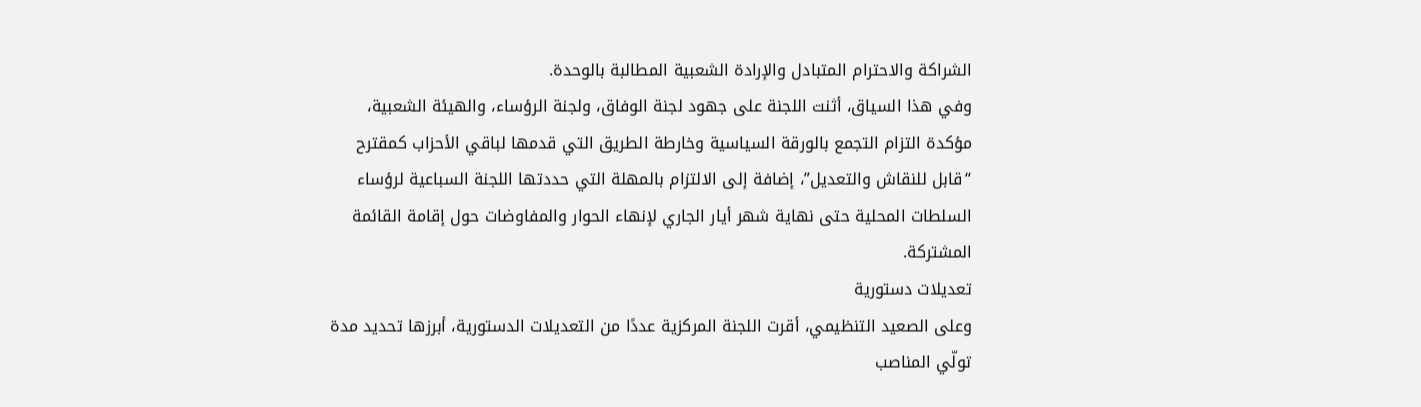الشراكة والاحترام المتبادل والإرادة الشعبية المطالبة بالوحدة.
وفي هذا السياق، أثنت اللجنة على جهود لجنة الوفاق، ولجنة الرؤساء، والهيئة الشعبية، مؤكدة التزام التجمع بالورقة السياسية وخارطة الطريق التي قدمها لباقي الأحزاب كمقترح “قابل للنقاش والتعديل”، إضافة إلى الالتزام بالمهلة التي حددتها اللجنة السباعية لرؤساء السلطات المحلية حتى نهاية شهر أيار الجاري لإنهاء الحوار والمفاوضات حول إقامة القائمة المشتركة.
تعديلات دستورية
وعلى الصعيد التنظيمي، أقرت اللجنة المركزية عددًا من التعديلات الدستورية، أبرزها تحديد مدة تولّي المناصب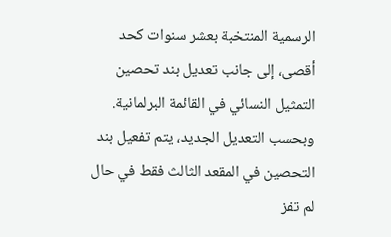الرسمية المنتخبة بعشر سنوات كحد أقصى، إلى جانب تعديل بند تحصين التمثيل النسائي في القائمة البرلمانية.
وبحسب التعديل الجديد، يتم تفعيل بند التحصين في المقعد الثالث فقط في حال لم تفز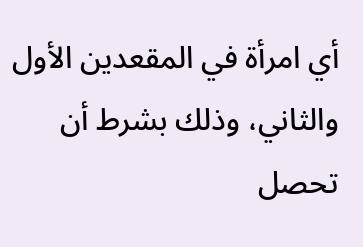أي امرأة في المقعدين الأول والثاني، وذلك بشرط أن تحصل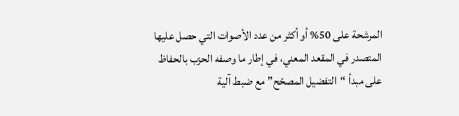المرشحة على 50% أو أكثر من عدد الأصوات التي حصل عليها المتصدر في المقعد المعني، في إطار ما وصفه الحزب بالحفاظ على مبدأ “التفضيل المصحّح” مع ضبط آلية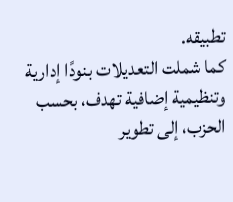تطبيقه.
كما شملت التعديلات بنودًا إدارية وتنظيمية إضافية تهدف، بحسب الحزب، إلى تطوير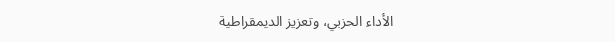الأداء الحزبي، وتعزيز الديمقراطية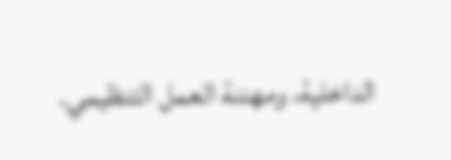الداخلية، ومهننة العمل التنظيمي.